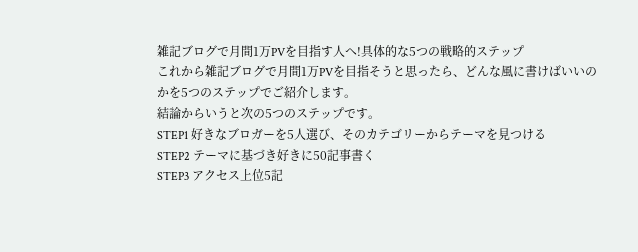雑記ブログで月間1万PVを目指す人へ!具体的な5つの戦略的ステップ
これから雑記ブログで月間1万PVを目指そうと思ったら、どんな風に書けばいいのかを5つのステップでご紹介します。
結論からいうと次の5つのステップです。
STEP1 好きなブロガーを5人選び、そのカテゴリーからテーマを見つける
STEP2 テーマに基づき好きに50記事書く
STEP3 アクセス上位5記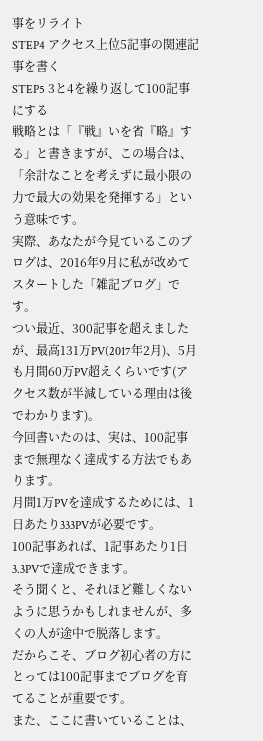事をリライト
STEP4 アクセス上位5記事の関連記事を書く
STEP5 3と4を繰り返して100記事にする
戦略とは「『戦』いを省『略』する」と書きますが、この場合は、「余計なことを考えずに最小限の力で最大の効果を発揮する」という意味です。
実際、あなたが今見ているこのブログは、2016年9月に私が改めてスタートした「雑記ブログ」です。
つい最近、300記事を超えましたが、最高131万PV(2017年2月)、5月も月間60万PV超えくらいです(アクセス数が半減している理由は後でわかります)。
今回書いたのは、実は、100記事まで無理なく達成する方法でもあります。
月間1万PVを達成するためには、1日あたり333PVが必要です。
100記事あれば、1記事あたり1日3.3PVで達成できます。
そう聞くと、それほど難しくないように思うかもしれませんが、多くの人が途中で脱落します。
だからこそ、ブログ初心者の方にとっては100記事までブログを育てることが重要です。
また、ここに書いていることは、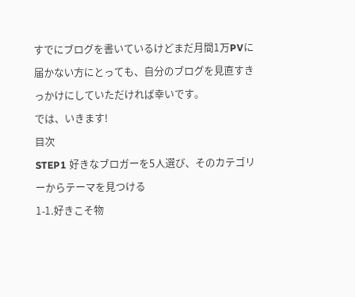すでにブログを書いているけどまだ月間1万PVに届かない方にとっても、自分のブログを見直すきっかけにしていただければ幸いです。
では、いきます!
目次
STEP1 好きなブロガーを5人選び、そのカテゴリーからテーマを見つける
1-1.好きこそ物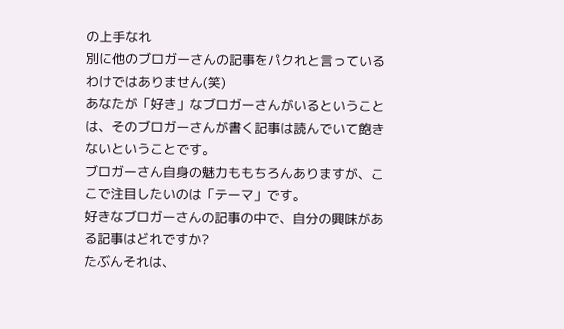の上手なれ
別に他のブロガーさんの記事をパクれと言っているわけではありません(笑)
あなたが「好き」なブロガーさんがいるということは、そのブロガーさんが書く記事は読んでいて飽きないということです。
ブロガーさん自身の魅力ももちろんありますが、ここで注目したいのは「テーマ」です。
好きなブロガーさんの記事の中で、自分の興味がある記事はどれですか?
たぶんそれは、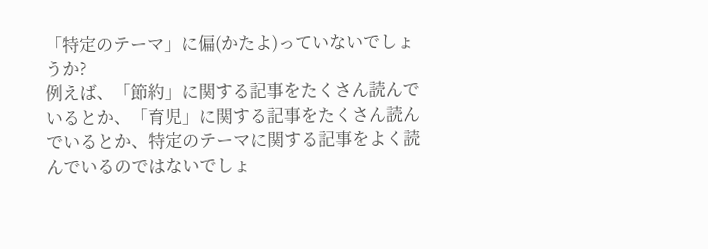「特定のテーマ」に偏(かたよ)っていないでしょうか?
例えば、「節約」に関する記事をたくさん読んでいるとか、「育児」に関する記事をたくさん読んでいるとか、特定のテーマに関する記事をよく読んでいるのではないでしょ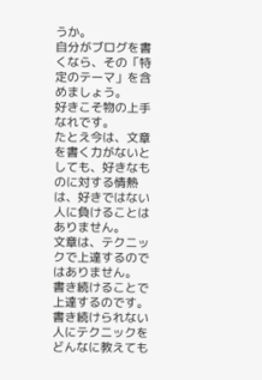うか。
自分がブログを書くなら、その「特定のテーマ」を含めましょう。
好きこそ物の上手なれです。
たとえ今は、文章を書く力がないとしても、好きなものに対する情熱は、好きではない人に負けることはありません。
文章は、テクニックで上達するのではありません。
書き続けることで上達するのです。
書き続けられない人にテクニックをどんなに教えても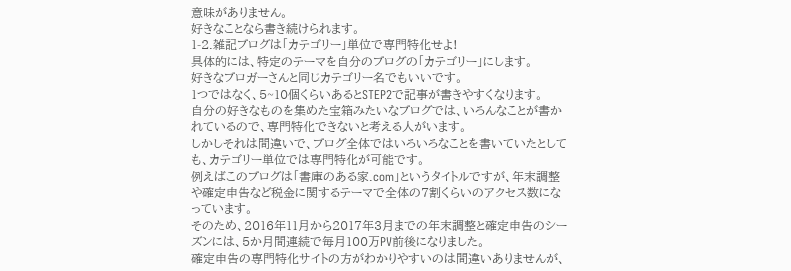意味がありません。
好きなことなら書き続けられます。
1-2.雑記ブログは「カテゴリー」単位で専門特化せよ!
具体的には、特定のテーマを自分のブログの「カテゴリー」にします。
好きなブロガーさんと同じカテゴリー名でもいいです。
1つではなく、5~10個くらいあるとSTEP2で記事が書きやすくなります。
自分の好きなものを集めた宝箱みたいなブログでは、いろんなことが書かれているので、専門特化できないと考える人がいます。
しかしそれは間違いで、ブログ全体ではいろいろなことを書いていたとしても、カテゴリー単位では専門特化が可能です。
例えばこのブログは「書庫のある家.com」というタイトルですが、年末調整や確定申告など税金に関するテーマで全体の7割くらいのアクセス数になっています。
そのため、2016年11月から2017年3月までの年末調整と確定申告のシーズンには、5か月間連続で毎月100万PV前後になりました。
確定申告の専門特化サイトの方がわかりやすいのは間違いありませんが、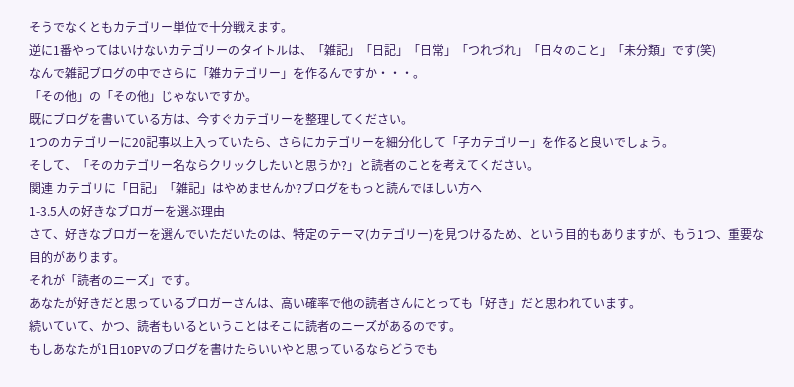そうでなくともカテゴリー単位で十分戦えます。
逆に1番やってはいけないカテゴリーのタイトルは、「雑記」「日記」「日常」「つれづれ」「日々のこと」「未分類」です(笑)
なんで雑記ブログの中でさらに「雑カテゴリー」を作るんですか・・・。
「その他」の「その他」じゃないですか。
既にブログを書いている方は、今すぐカテゴリーを整理してください。
1つのカテゴリーに20記事以上入っていたら、さらにカテゴリーを細分化して「子カテゴリー」を作ると良いでしょう。
そして、「そのカテゴリー名ならクリックしたいと思うか?」と読者のことを考えてください。
関連 カテゴリに「日記」「雑記」はやめませんか?ブログをもっと読んでほしい方へ
1-3.5人の好きなブロガーを選ぶ理由
さて、好きなブロガーを選んでいただいたのは、特定のテーマ(カテゴリー)を見つけるため、という目的もありますが、もう1つ、重要な目的があります。
それが「読者のニーズ」です。
あなたが好きだと思っているブロガーさんは、高い確率で他の読者さんにとっても「好き」だと思われています。
続いていて、かつ、読者もいるということはそこに読者のニーズがあるのです。
もしあなたが1日10PVのブログを書けたらいいやと思っているならどうでも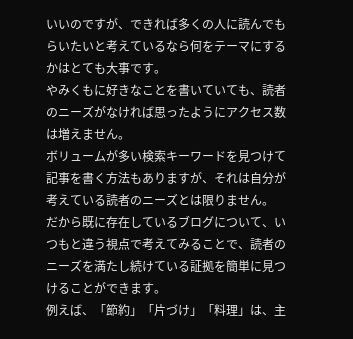いいのですが、できれば多くの人に読んでもらいたいと考えているなら何をテーマにするかはとても大事です。
やみくもに好きなことを書いていても、読者のニーズがなければ思ったようにアクセス数は増えません。
ボリュームが多い検索キーワードを見つけて記事を書く方法もありますが、それは自分が考えている読者のニーズとは限りません。
だから既に存在しているブログについて、いつもと違う視点で考えてみることで、読者のニーズを満たし続けている証拠を簡単に見つけることができます。
例えば、「節約」「片づけ」「料理」は、主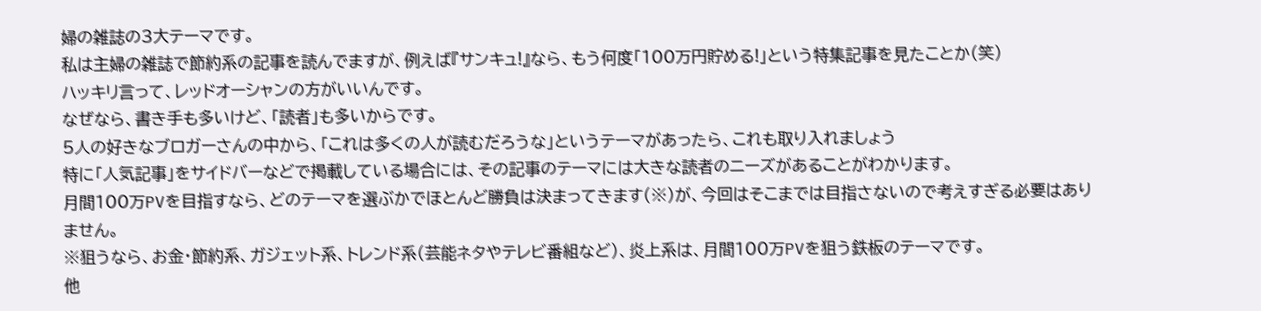婦の雑誌の3大テーマです。
私は主婦の雑誌で節約系の記事を読んでますが、例えば『サンキュ!』なら、もう何度「100万円貯める!」という特集記事を見たことか(笑)
ハッキリ言って、レッドオーシャンの方がいいんです。
なぜなら、書き手も多いけど、「読者」も多いからです。
5人の好きなブロガーさんの中から、「これは多くの人が読むだろうな」というテーマがあったら、これも取り入れましょう
特に「人気記事」をサイドバーなどで掲載している場合には、その記事のテーマには大きな読者のニーズがあることがわかります。
月間100万PVを目指すなら、どのテーマを選ぶかでほとんど勝負は決まってきます(※)が、今回はそこまでは目指さないので考えすぎる必要はありません。
※狙うなら、お金・節約系、ガジェット系、トレンド系(芸能ネタやテレビ番組など)、炎上系は、月間100万PVを狙う鉄板のテーマです。
他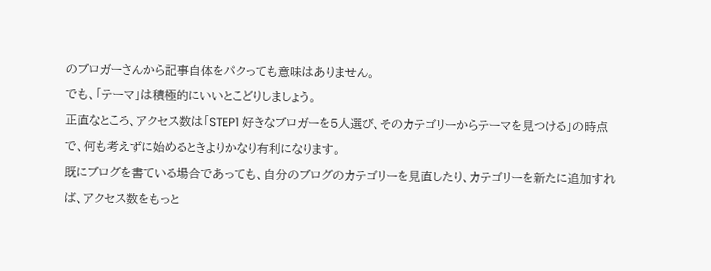のブロガーさんから記事自体をパクっても意味はありません。
でも、「テーマ」は積極的にいいとこどりしましょう。
正直なところ、アクセス数は「STEP1 好きなブロガーを5人選び、そのカテゴリーからテーマを見つける」の時点で、何も考えずに始めるときよりかなり有利になります。
既にブログを書ている場合であっても、自分のブログのカテゴリーを見直したり、カテゴリーを新たに追加すれば、アクセス数をもっと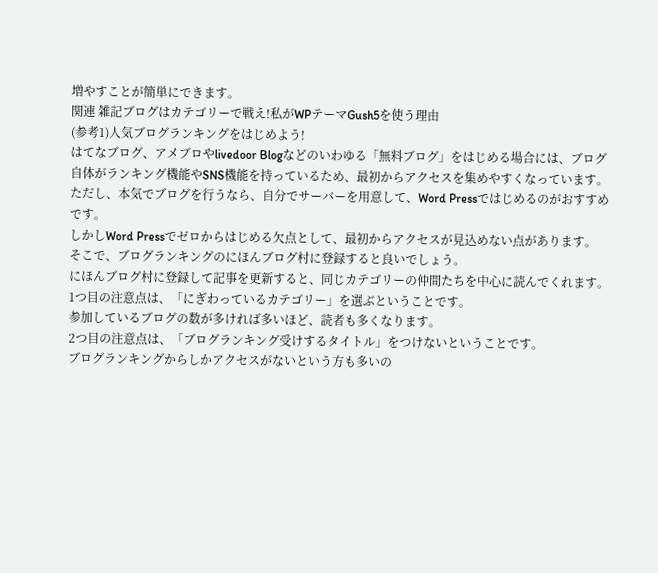増やすことが簡単にできます。
関連 雑記ブログはカテゴリーで戦え!私がWPテーマGush5を使う理由
(参考1)人気ブログランキングをはじめよう!
はてなブログ、アメブロやlivedoor Blogなどのいわゆる「無料ブログ」をはじめる場合には、ブログ自体がランキング機能やSNS機能を持っているため、最初からアクセスを集めやすくなっています。
ただし、本気でブログを行うなら、自分でサーバーを用意して、Word Pressではじめるのがおすすめです。
しかしWord Pressでゼロからはじめる欠点として、最初からアクセスが見込めない点があります。
そこで、ブログランキングのにほんブログ村に登録すると良いでしょう。
にほんブログ村に登録して記事を更新すると、同じカテゴリーの仲間たちを中心に読んでくれます。
1つ目の注意点は、「にぎわっているカテゴリー」を選ぶということです。
参加しているブログの数が多ければ多いほど、読者も多くなります。
2つ目の注意点は、「ブログランキング受けするタイトル」をつけないということです。
ブログランキングからしかアクセスがないという方も多いの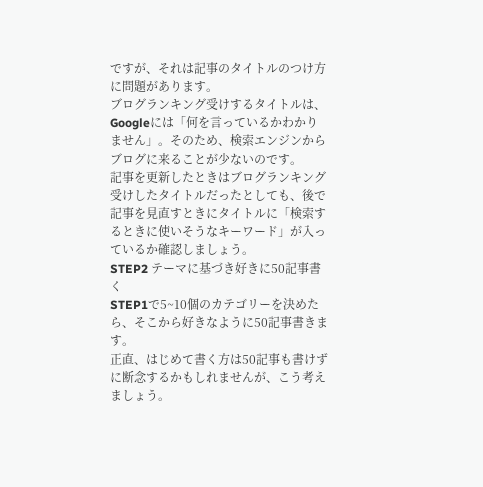ですが、それは記事のタイトルのつけ方に問題があります。
ブログランキング受けするタイトルは、Googleには「何を言っているかわかりません」。そのため、検索エンジンからブログに来ることが少ないのです。
記事を更新したときはブログランキング受けしたタイトルだったとしても、後で記事を見直すときにタイトルに「検索するときに使いそうなキーワード」が入っているか確認しましょう。
STEP2 テーマに基づき好きに50記事書く
STEP1で5~10個のカテゴリーを決めたら、そこから好きなように50記事書きます。
正直、はじめて書く方は50記事も書けずに断念するかもしれませんが、こう考えましょう。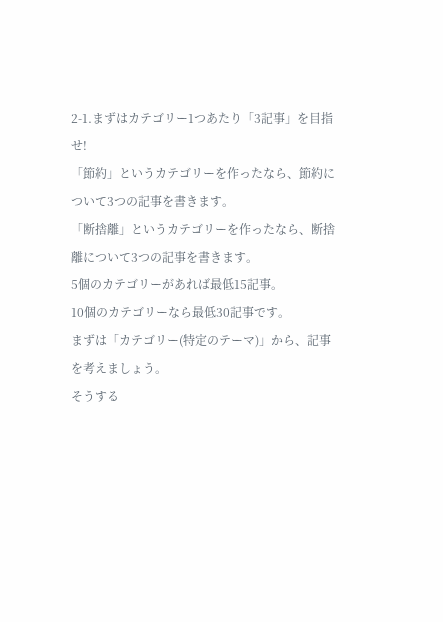2-1.まずはカテゴリー1つあたり「3記事」を目指せ!
「節約」というカテゴリーを作ったなら、節約について3つの記事を書きます。
「断捨離」というカテゴリーを作ったなら、断捨離について3つの記事を書きます。
5個のカテゴリーがあれば最低15記事。
10個のカテゴリーなら最低30記事です。
まずは「カテゴリー(特定のテーマ)」から、記事を考えましょう。
そうする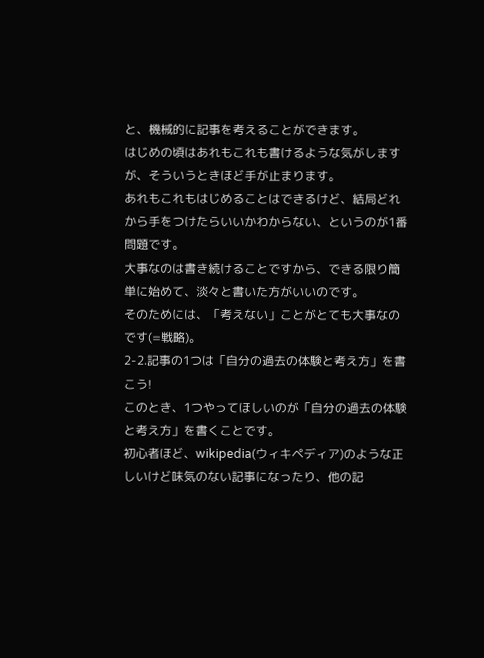と、機械的に記事を考えることができます。
はじめの頃はあれもこれも書けるような気がしますが、そういうときほど手が止まります。
あれもこれもはじめることはできるけど、結局どれから手をつけたらいいかわからない、というのが1番問題です。
大事なのは書き続けることですから、できる限り簡単に始めて、淡々と書いた方がいいのです。
そのためには、「考えない」ことがとても大事なのです(=戦略)。
2-2.記事の1つは「自分の過去の体験と考え方」を書こう!
このとき、1つやってほしいのが「自分の過去の体験と考え方」を書くことです。
初心者ほど、wikipedia(ウィキペディア)のような正しいけど味気のない記事になったり、他の記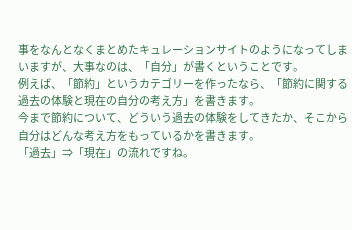事をなんとなくまとめたキュレーションサイトのようになってしまいますが、大事なのは、「自分」が書くということです。
例えば、「節約」というカテゴリーを作ったなら、「節約に関する過去の体験と現在の自分の考え方」を書きます。
今まで節約について、どういう過去の体験をしてきたか、そこから自分はどんな考え方をもっているかを書きます。
「過去」⇒「現在」の流れですね。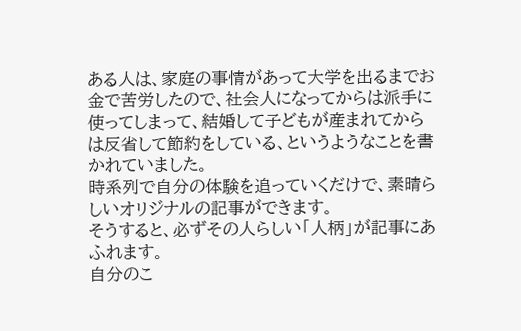ある人は、家庭の事情があって大学を出るまでお金で苦労したので、社会人になってからは派手に使ってしまって、結婚して子どもが産まれてからは反省して節約をしている、というようなことを書かれていました。
時系列で自分の体験を追っていくだけで、素晴らしいオリジナルの記事ができます。
そうすると、必ずその人らしい「人柄」が記事にあふれます。
自分のこ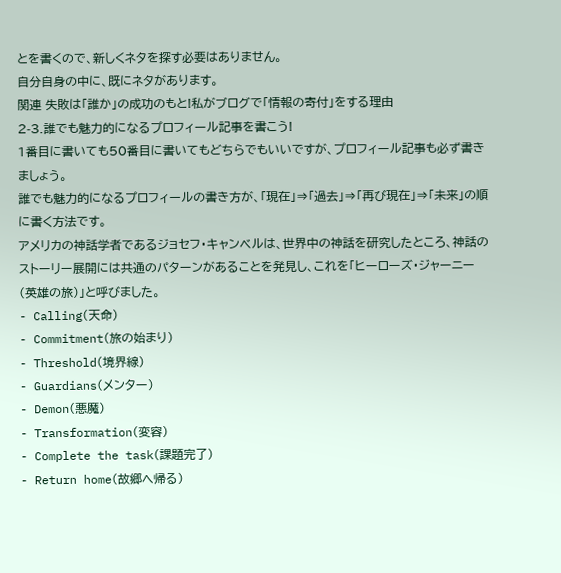とを書くので、新しくネタを探す必要はありません。
自分自身の中に、既にネタがあります。
関連 失敗は「誰か」の成功のもと!私がブログで「情報の寄付」をする理由
2-3.誰でも魅力的になるプロフィール記事を書こう!
1番目に書いても50番目に書いてもどちらでもいいですが、プロフィール記事も必ず書きましょう。
誰でも魅力的になるプロフィールの書き方が、「現在」⇒「過去」⇒「再び現在」⇒「未来」の順に書く方法です。
アメリカの神話学者であるジョセフ・キャンベルは、世界中の神話を研究したところ、神話のストーリー展開には共通のパターンがあることを発見し、これを「ヒーローズ・ジャーニー(英雄の旅)」と呼びました。
- Calling(天命)
- Commitment(旅の始まり)
- Threshold(境界線)
- Guardians(メンター)
- Demon(悪魔)
- Transformation(変容)
- Complete the task(課題完了)
- Return home(故郷へ帰る)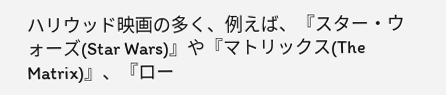ハリウッド映画の多く、例えば、『スター・ウォーズ(Star Wars)』や『マトリックス(The Matrix)』、『ロー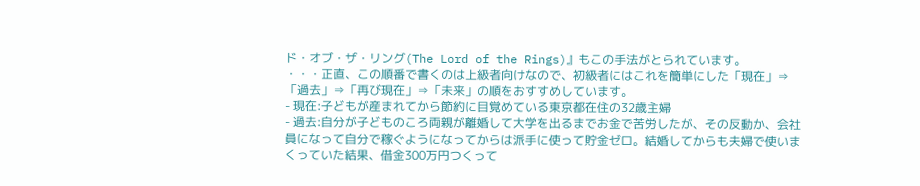ド・オブ・ザ・リング(The Lord of the Rings)』もこの手法がとられています。
・・・正直、この順番で書くのは上級者向けなので、初級者にはこれを簡単にした「現在」⇒「過去」⇒「再び現在」⇒「未来」の順をおすすめしています。
- 現在:子どもが産まれてから節約に目覚めている東京都在住の32歳主婦
- 過去:自分が子どものころ両親が離婚して大学を出るまでお金で苦労したが、その反動か、会社員になって自分で稼ぐようになってからは派手に使って貯金ゼロ。結婚してからも夫婦で使いまくっていた結果、借金300万円つくって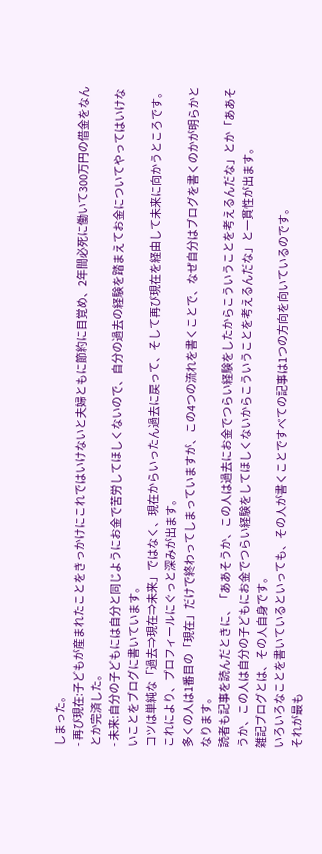しまった。
- 再び現在:子どもが産まれたことをきっかけにこれではいけないと夫婦ともに節約に目覚め、2年間必死に働いて300万円の借金をなんとか完済した。
- 未来:自分の子どもには自分と同じようにお金で苦労してほしくないので、自分の過去の経験を踏まえてお金についてやってはいけないことをブログに書いています。
コツは単純な「過去⇒現在⇒未来」ではなく、現在からいったん過去に戻って、そして再び現在を経由して未来に向かうところです。
これにより、プロフィールにぐっと深みが出ます。
多くの人は1番目の「現在」だけで終わってしまっていますが、この4つの流れを書くことで、なぜ自分はブログを書くのかが明らかとなります。
読者も記事を読んだときに、「ああそうか、この人は過去にお金でつらい経験をしたからこういうことを考えるんだな」とか「ああそうか、この人は自分の子どもにお金でつらい経験をしてほしくないからこういうことを考えるんだな」と一貫性が出ます。
雑記ブログとは、その人自身です。
いろいろなことを書いているといっても、その人が書くことですべての記事は1つの方向を向いているのです。
それが最も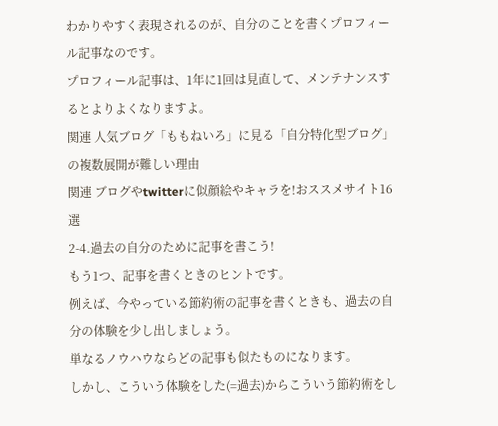わかりやすく表現されるのが、自分のことを書くプロフィール記事なのです。
プロフィール記事は、1年に1回は見直して、メンテナンスするとよりよくなりますよ。
関連 人気ブログ「ももねいろ」に見る「自分特化型ブログ」の複数展開が難しい理由
関連 ブログやtwitterに似顔絵やキャラを!おススメサイト16選
2-4.過去の自分のために記事を書こう!
もう1つ、記事を書くときのヒントです。
例えば、今やっている節約術の記事を書くときも、過去の自分の体験を少し出しましょう。
単なるノウハウならどの記事も似たものになります。
しかし、こういう体験をした(=過去)からこういう節約術をし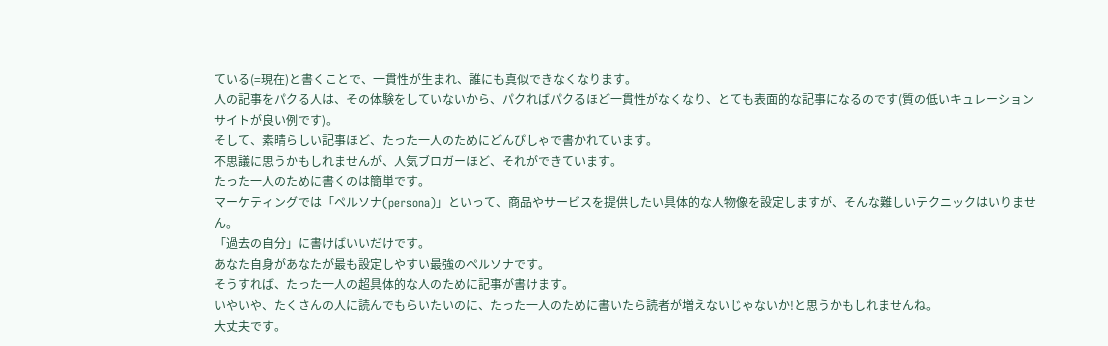ている(=現在)と書くことで、一貫性が生まれ、誰にも真似できなくなります。
人の記事をパクる人は、その体験をしていないから、パクればパクるほど一貫性がなくなり、とても表面的な記事になるのです(質の低いキュレーションサイトが良い例です)。
そして、素晴らしい記事ほど、たった一人のためにどんぴしゃで書かれています。
不思議に思うかもしれませんが、人気ブロガーほど、それができています。
たった一人のために書くのは簡単です。
マーケティングでは「ペルソナ(persona)」といって、商品やサービスを提供したい具体的な人物像を設定しますが、そんな難しいテクニックはいりません。
「過去の自分」に書けばいいだけです。
あなた自身があなたが最も設定しやすい最強のペルソナです。
そうすれば、たった一人の超具体的な人のために記事が書けます。
いやいや、たくさんの人に読んでもらいたいのに、たった一人のために書いたら読者が増えないじゃないか!と思うかもしれませんね。
大丈夫です。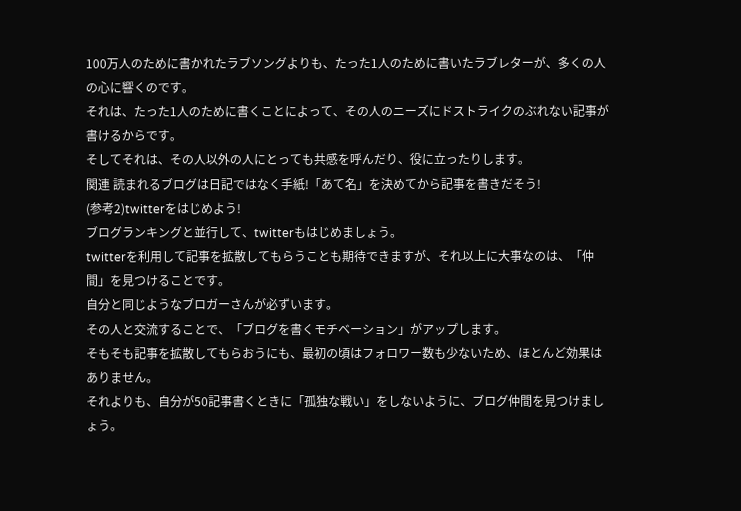100万人のために書かれたラブソングよりも、たった1人のために書いたラブレターが、多くの人の心に響くのです。
それは、たった1人のために書くことによって、その人のニーズにドストライクのぶれない記事が書けるからです。
そしてそれは、その人以外の人にとっても共感を呼んだり、役に立ったりします。
関連 読まれるブログは日記ではなく手紙!「あて名」を決めてから記事を書きだそう!
(参考2)twitterをはじめよう!
ブログランキングと並行して、twitterもはじめましょう。
twitterを利用して記事を拡散してもらうことも期待できますが、それ以上に大事なのは、「仲間」を見つけることです。
自分と同じようなブロガーさんが必ずいます。
その人と交流することで、「ブログを書くモチベーション」がアップします。
そもそも記事を拡散してもらおうにも、最初の頃はフォロワー数も少ないため、ほとんど効果はありません。
それよりも、自分が50記事書くときに「孤独な戦い」をしないように、ブログ仲間を見つけましょう。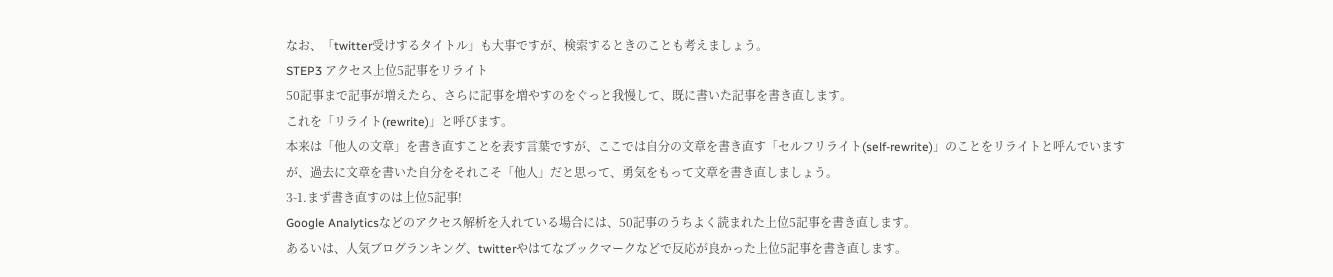なお、「twitter受けするタイトル」も大事ですが、検索するときのことも考えましょう。
STEP3 アクセス上位5記事をリライト
50記事まで記事が増えたら、さらに記事を増やすのをぐっと我慢して、既に書いた記事を書き直します。
これを「リライト(rewrite)」と呼びます。
本来は「他人の文章」を書き直すことを表す言葉ですが、ここでは自分の文章を書き直す「セルフリライト(self-rewrite)」のことをリライトと呼んでいますが、過去に文章を書いた自分をそれこそ「他人」だと思って、勇気をもって文章を書き直しましょう。
3-1.まず書き直すのは上位5記事!
Google Analyticsなどのアクセス解析を入れている場合には、50記事のうちよく読まれた上位5記事を書き直します。
あるいは、人気ブログランキング、twitterやはてなブックマークなどで反応が良かった上位5記事を書き直します。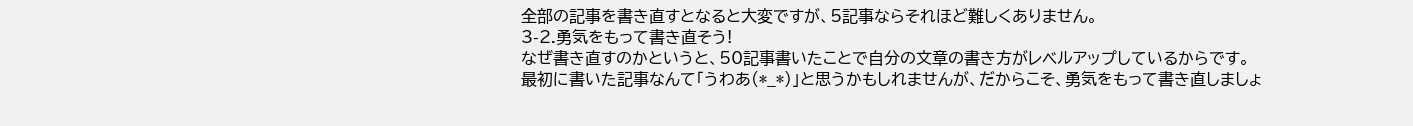全部の記事を書き直すとなると大変ですが、5記事ならそれほど難しくありません。
3-2.勇気をもって書き直そう!
なぜ書き直すのかというと、50記事書いたことで自分の文章の書き方がレベルアップしているからです。
最初に書いた記事なんて「うわあ(*_*)」と思うかもしれませんが、だからこそ、勇気をもって書き直しましょ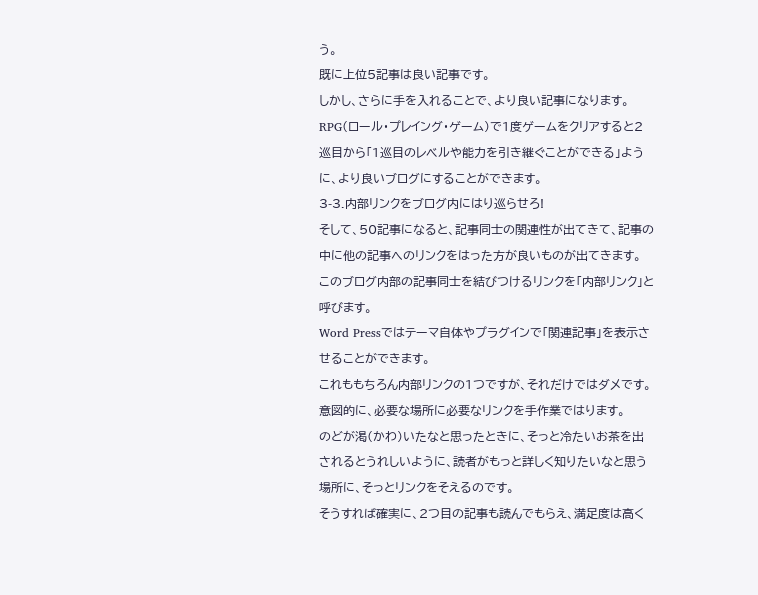う。
既に上位5記事は良い記事です。
しかし、さらに手を入れることで、より良い記事になります。
RPG(ロール・プレイング・ゲーム)で1度ゲームをクリアすると2巡目から「1巡目のレベルや能力を引き継ぐことができる」ように、より良いブログにすることができます。
3-3.内部リンクをブログ内にはり巡らせろ!
そして、50記事になると、記事同士の関連性が出てきて、記事の中に他の記事へのリンクをはった方が良いものが出てきます。
このブログ内部の記事同士を結びつけるリンクを「内部リンク」と呼びます。
Word Pressではテーマ自体やプラグインで「関連記事」を表示させることができます。
これももちろん内部リンクの1つですが、それだけではダメです。
意図的に、必要な場所に必要なリンクを手作業ではります。
のどが渇(かわ)いたなと思ったときに、そっと冷たいお茶を出されるとうれしいように、読者がもっと詳しく知りたいなと思う場所に、そっとリンクをそえるのです。
そうすれば確実に、2つ目の記事も読んでもらえ、満足度は高く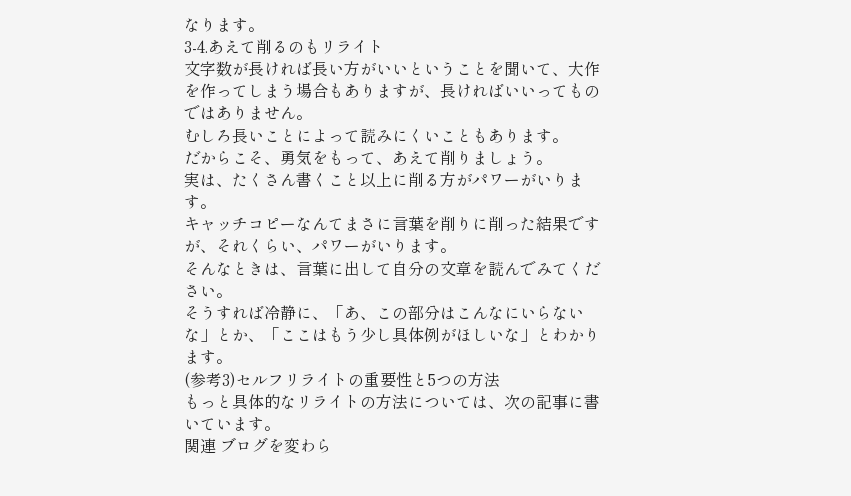なります。
3-4.あえて削るのもリライト
文字数が長ければ長い方がいいということを聞いて、大作を作ってしまう場合もありますが、長ければいいってものではありません。
むしろ長いことによって読みにくいこともあります。
だからこそ、勇気をもって、あえて削りましょう。
実は、たくさん書くこと以上に削る方がパワーがいります。
キャッチコピーなんてまさに言葉を削りに削った結果ですが、それくらい、パワーがいります。
そんなときは、言葉に出して自分の文章を読んでみてください。
そうすれば冷静に、「あ、この部分はこんなにいらないな」とか、「ここはもう少し具体例がほしいな」とわかります。
(参考3)セルフリライトの重要性と5つの方法
もっと具体的なリライトの方法については、次の記事に書いています。
関連 ブログを変わら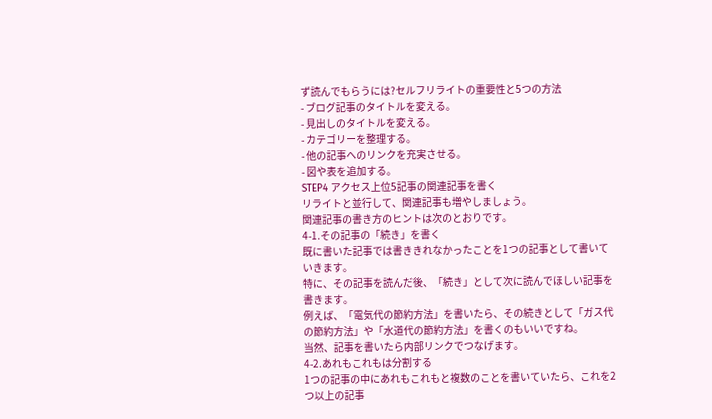ず読んでもらうには?セルフリライトの重要性と5つの方法
- ブログ記事のタイトルを変える。
- 見出しのタイトルを変える。
- カテゴリーを整理する。
- 他の記事へのリンクを充実させる。
- 図や表を追加する。
STEP4 アクセス上位5記事の関連記事を書く
リライトと並行して、関連記事も増やしましょう。
関連記事の書き方のヒントは次のとおりです。
4-1.その記事の「続き」を書く
既に書いた記事では書ききれなかったことを1つの記事として書いていきます。
特に、その記事を読んだ後、「続き」として次に読んでほしい記事を書きます。
例えば、「電気代の節約方法」を書いたら、その続きとして「ガス代の節約方法」や「水道代の節約方法」を書くのもいいですね。
当然、記事を書いたら内部リンクでつなげます。
4-2.あれもこれもは分割する
1つの記事の中にあれもこれもと複数のことを書いていたら、これを2つ以上の記事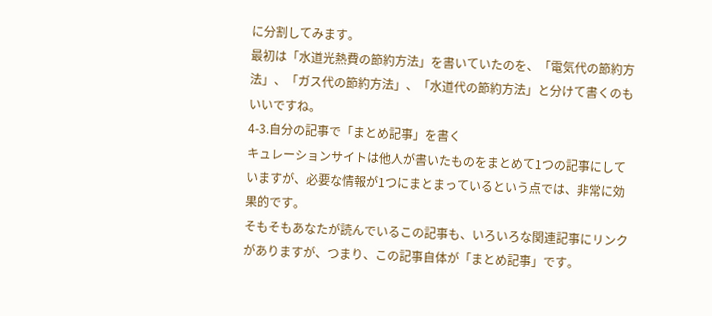に分割してみます。
最初は「水道光熱費の節約方法」を書いていたのを、「電気代の節約方法」、「ガス代の節約方法」、「水道代の節約方法」と分けて書くのもいいですね。
4-3.自分の記事で「まとめ記事」を書く
キュレーションサイトは他人が書いたものをまとめて1つの記事にしていますが、必要な情報が1つにまとまっているという点では、非常に効果的です。
そもそもあなたが読んでいるこの記事も、いろいろな関連記事にリンクがありますが、つまり、この記事自体が「まとめ記事」です。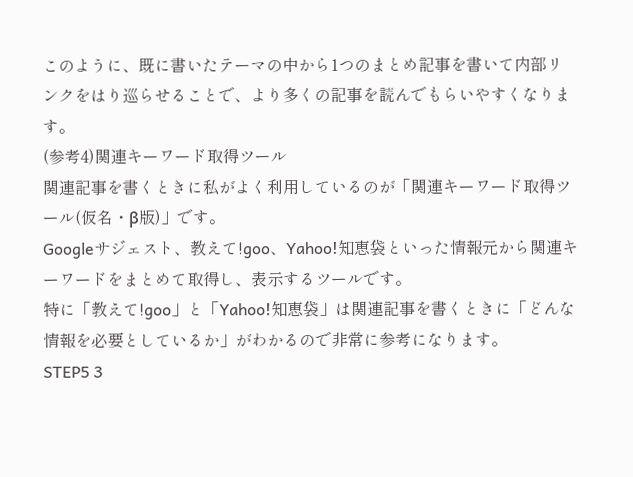このように、既に書いたテーマの中から1つのまとめ記事を書いて内部リンクをはり巡らせることで、より多くの記事を読んでもらいやすくなります。
(参考4)関連キーワード取得ツール
関連記事を書くときに私がよく利用しているのが「関連キーワード取得ツール(仮名・β版)」です。
Googleサジェスト、教えて!goo、Yahoo!知恵袋といった情報元から関連キーワードをまとめて取得し、表示するツールです。
特に「教えて!goo」と「Yahoo!知恵袋」は関連記事を書くときに「どんな情報を必要としているか」がわかるので非常に参考になります。
STEP5 3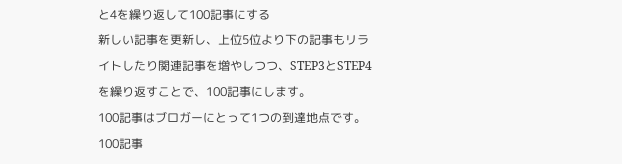と4を繰り返して100記事にする
新しい記事を更新し、上位5位より下の記事もリライトしたり関連記事を増やしつつ、STEP3とSTEP4を繰り返すことで、100記事にします。
100記事はブロガーにとって1つの到達地点です。
100記事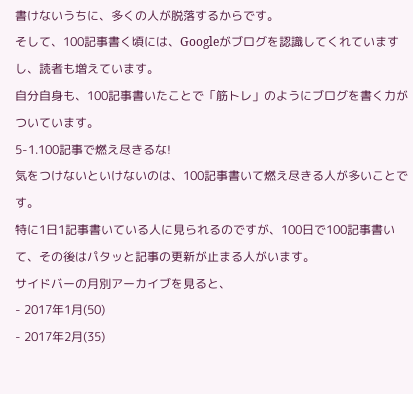書けないうちに、多くの人が脱落するからです。
そして、100記事書く頃には、Googleがブログを認識してくれていますし、読者も増えています。
自分自身も、100記事書いたことで「筋トレ」のようにブログを書く力がついています。
5-1.100記事で燃え尽きるな!
気をつけないといけないのは、100記事書いて燃え尽きる人が多いことです。
特に1日1記事書いている人に見られるのですが、100日で100記事書いて、その後はパタッと記事の更新が止まる人がいます。
サイドバーの月別アーカイブを見ると、
- 2017年1月(50)
- 2017年2月(35)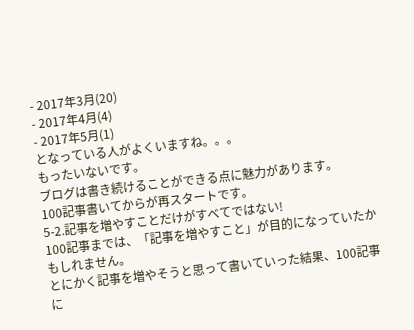- 2017年3月(20)
- 2017年4月(4)
- 2017年5月(1)
となっている人がよくいますね。。。
もったいないです。
ブログは書き続けることができる点に魅力があります。
100記事書いてからが再スタートです。
5-2.記事を増やすことだけがすべてではない!
100記事までは、「記事を増やすこと」が目的になっていたかもしれません。
とにかく記事を増やそうと思って書いていった結果、100記事に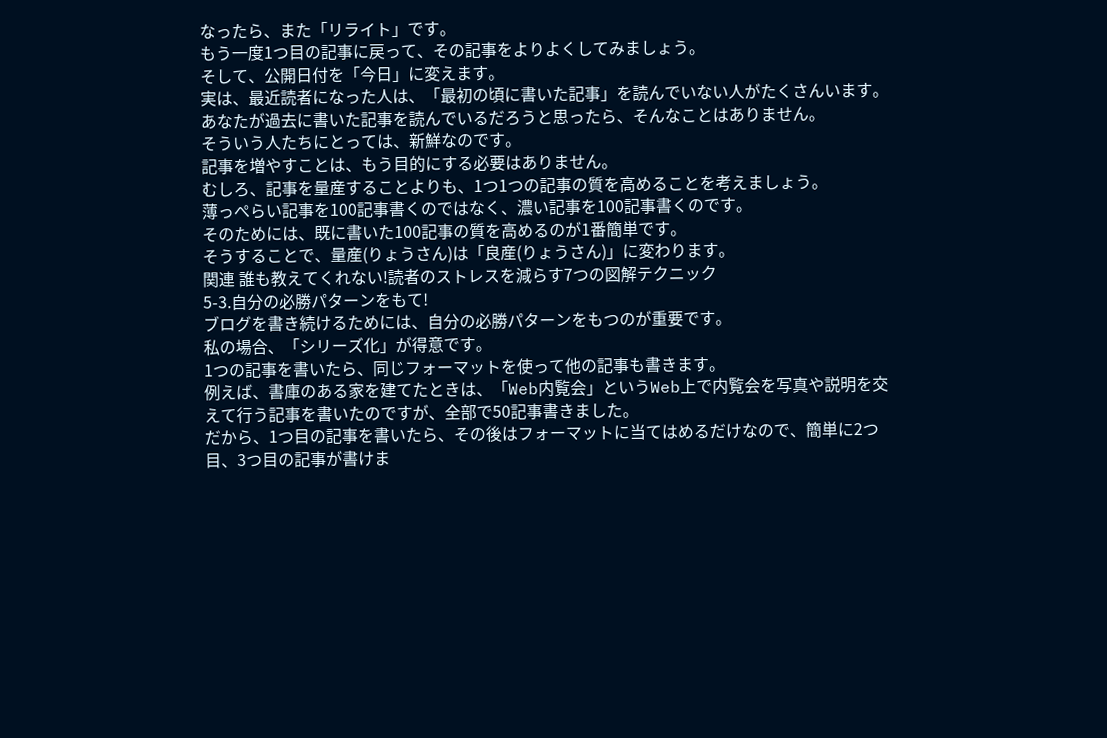なったら、また「リライト」です。
もう一度1つ目の記事に戻って、その記事をよりよくしてみましょう。
そして、公開日付を「今日」に変えます。
実は、最近読者になった人は、「最初の頃に書いた記事」を読んでいない人がたくさんいます。
あなたが過去に書いた記事を読んでいるだろうと思ったら、そんなことはありません。
そういう人たちにとっては、新鮮なのです。
記事を増やすことは、もう目的にする必要はありません。
むしろ、記事を量産することよりも、1つ1つの記事の質を高めることを考えましょう。
薄っぺらい記事を100記事書くのではなく、濃い記事を100記事書くのです。
そのためには、既に書いた100記事の質を高めるのが1番簡単です。
そうすることで、量産(りょうさん)は「良産(りょうさん)」に変わります。
関連 誰も教えてくれない!読者のストレスを減らす7つの図解テクニック
5-3.自分の必勝パターンをもて!
ブログを書き続けるためには、自分の必勝パターンをもつのが重要です。
私の場合、「シリーズ化」が得意です。
1つの記事を書いたら、同じフォーマットを使って他の記事も書きます。
例えば、書庫のある家を建てたときは、「Web内覧会」というWeb上で内覧会を写真や説明を交えて行う記事を書いたのですが、全部で50記事書きました。
だから、1つ目の記事を書いたら、その後はフォーマットに当てはめるだけなので、簡単に2つ目、3つ目の記事が書けま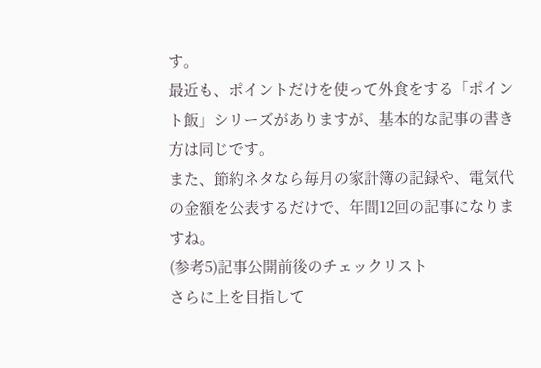す。
最近も、ポイントだけを使って外食をする「ポイント飯」シリーズがありますが、基本的な記事の書き方は同じです。
また、節約ネタなら毎月の家計簿の記録や、電気代の金額を公表するだけで、年間12回の記事になりますね。
(参考5)記事公開前後のチェックリスト
さらに上を目指して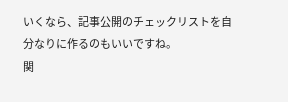いくなら、記事公開のチェックリストを自分なりに作るのもいいですね。
関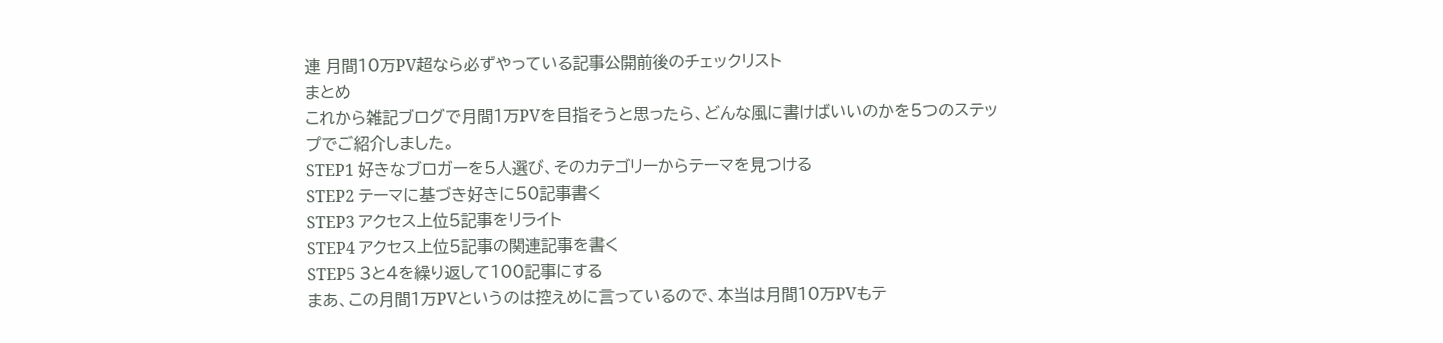連 月間10万PV超なら必ずやっている記事公開前後のチェックリスト
まとめ
これから雑記ブログで月間1万PVを目指そうと思ったら、どんな風に書けばいいのかを5つのステップでご紹介しました。
STEP1 好きなブロガーを5人選び、そのカテゴリーからテーマを見つける
STEP2 テーマに基づき好きに50記事書く
STEP3 アクセス上位5記事をリライト
STEP4 アクセス上位5記事の関連記事を書く
STEP5 3と4を繰り返して100記事にする
まあ、この月間1万PVというのは控えめに言っているので、本当は月間10万PVもテ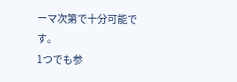ーマ次第で十分可能です。
1つでも参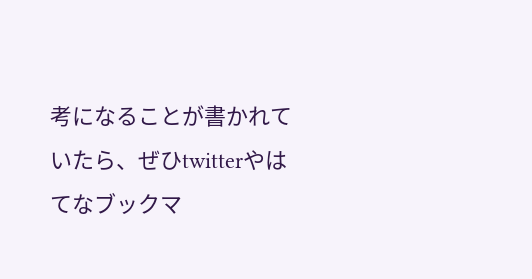考になることが書かれていたら、ぜひtwitterやはてなブックマ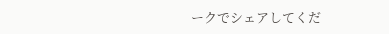ークでシェアしてくだ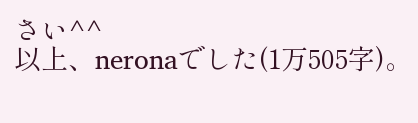さい^^
以上、neronaでした(1万505字)。